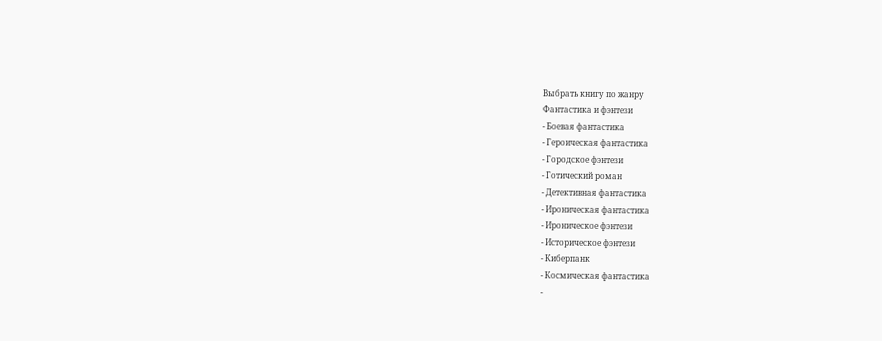Выбрать книгу по жанру
Фантастика и фэнтези
- Боевая фантастика
- Героическая фантастика
- Городское фэнтези
- Готический роман
- Детективная фантастика
- Ироническая фантастика
- Ироническое фэнтези
- Историческое фэнтези
- Киберпанк
- Космическая фантастика
-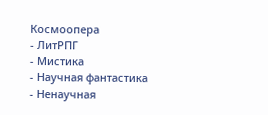Космоопера
- ЛитРПГ
- Мистика
- Научная фантастика
- Ненаучная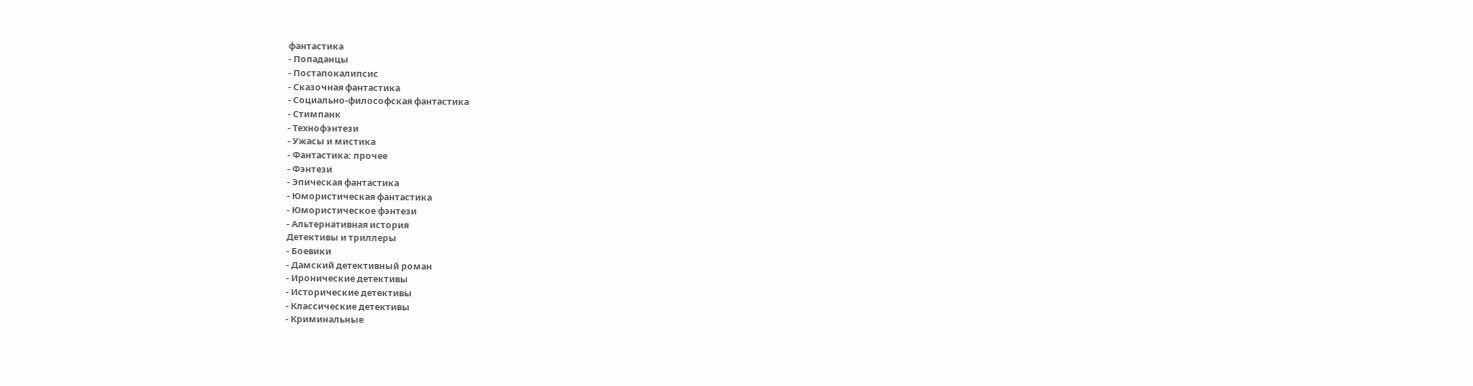фантастика
- Попаданцы
- Постапокалипсис
- Сказочная фантастика
- Социально-философская фантастика
- Стимпанк
- Технофэнтези
- Ужасы и мистика
- Фантастика: прочее
- Фэнтези
- Эпическая фантастика
- Юмористическая фантастика
- Юмористическое фэнтези
- Альтернативная история
Детективы и триллеры
- Боевики
- Дамский детективный роман
- Иронические детективы
- Исторические детективы
- Классические детективы
- Криминальные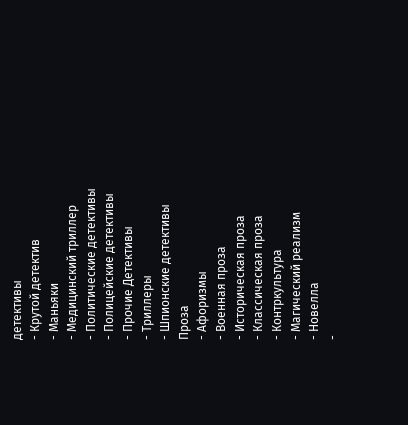детективы
- Крутой детектив
- Маньяки
- Медицинский триллер
- Политические детективы
- Полицейские детективы
- Прочие Детективы
- Триллеры
- Шпионские детективы
Проза
- Афоризмы
- Военная проза
- Историческая проза
- Классическая проза
- Контркультура
- Магический реализм
- Новелла
-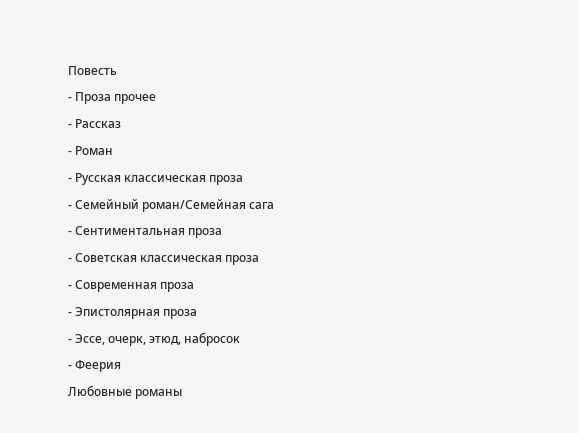Повесть
- Проза прочее
- Рассказ
- Роман
- Русская классическая проза
- Семейный роман/Семейная сага
- Сентиментальная проза
- Советская классическая проза
- Современная проза
- Эпистолярная проза
- Эссе, очерк, этюд, набросок
- Феерия
Любовные романы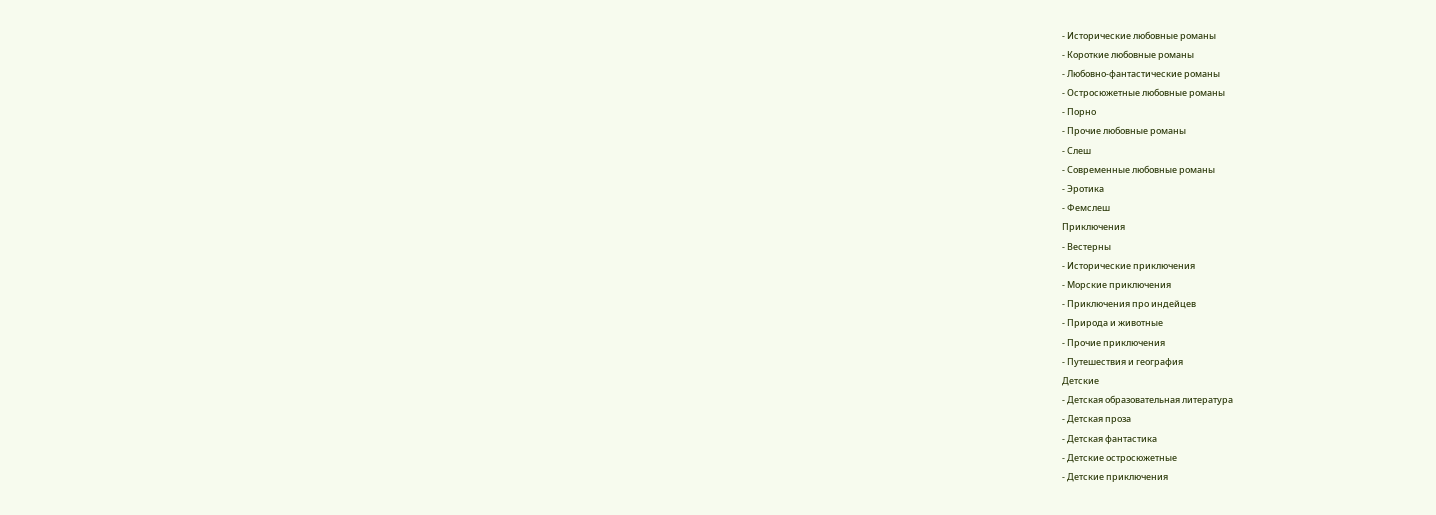- Исторические любовные романы
- Короткие любовные романы
- Любовно-фантастические романы
- Остросюжетные любовные романы
- Порно
- Прочие любовные романы
- Слеш
- Современные любовные романы
- Эротика
- Фемслеш
Приключения
- Вестерны
- Исторические приключения
- Морские приключения
- Приключения про индейцев
- Природа и животные
- Прочие приключения
- Путешествия и география
Детские
- Детская образовательная литература
- Детская проза
- Детская фантастика
- Детские остросюжетные
- Детские приключения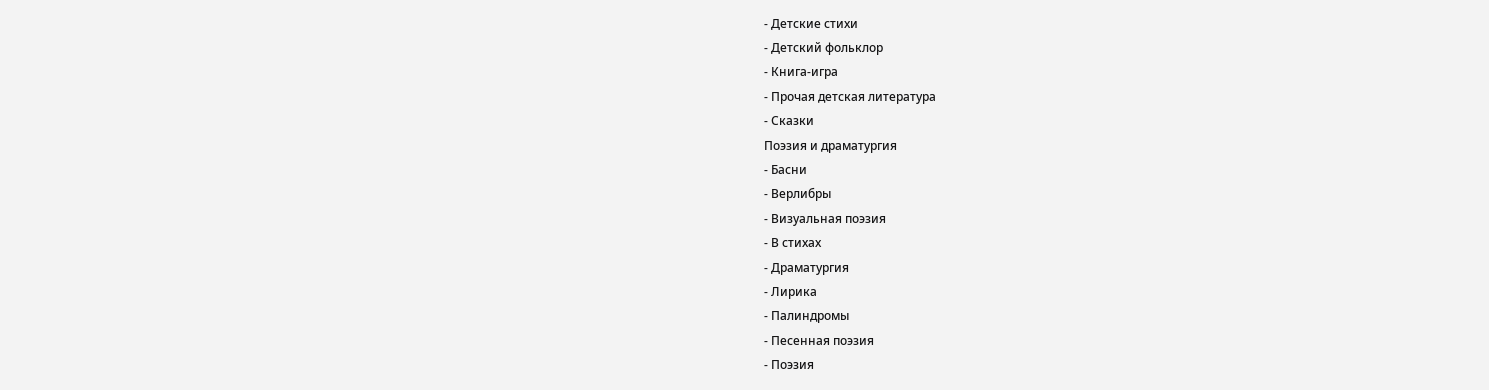- Детские стихи
- Детский фольклор
- Книга-игра
- Прочая детская литература
- Сказки
Поэзия и драматургия
- Басни
- Верлибры
- Визуальная поэзия
- В стихах
- Драматургия
- Лирика
- Палиндромы
- Песенная поэзия
- Поэзия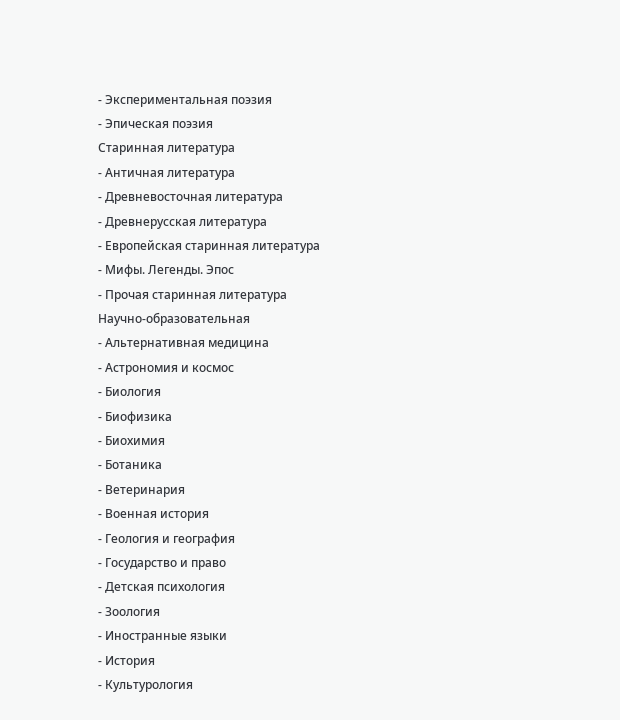- Экспериментальная поэзия
- Эпическая поэзия
Старинная литература
- Античная литература
- Древневосточная литература
- Древнерусская литература
- Европейская старинная литература
- Мифы. Легенды. Эпос
- Прочая старинная литература
Научно-образовательная
- Альтернативная медицина
- Астрономия и космос
- Биология
- Биофизика
- Биохимия
- Ботаника
- Ветеринария
- Военная история
- Геология и география
- Государство и право
- Детская психология
- Зоология
- Иностранные языки
- История
- Культурология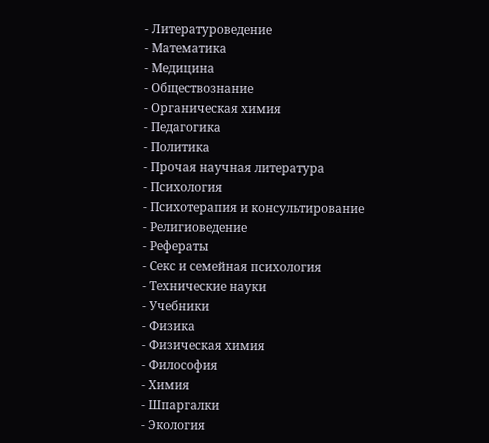- Литературоведение
- Математика
- Медицина
- Обществознание
- Органическая химия
- Педагогика
- Политика
- Прочая научная литература
- Психология
- Психотерапия и консультирование
- Религиоведение
- Рефераты
- Секс и семейная психология
- Технические науки
- Учебники
- Физика
- Физическая химия
- Философия
- Химия
- Шпаргалки
- Экология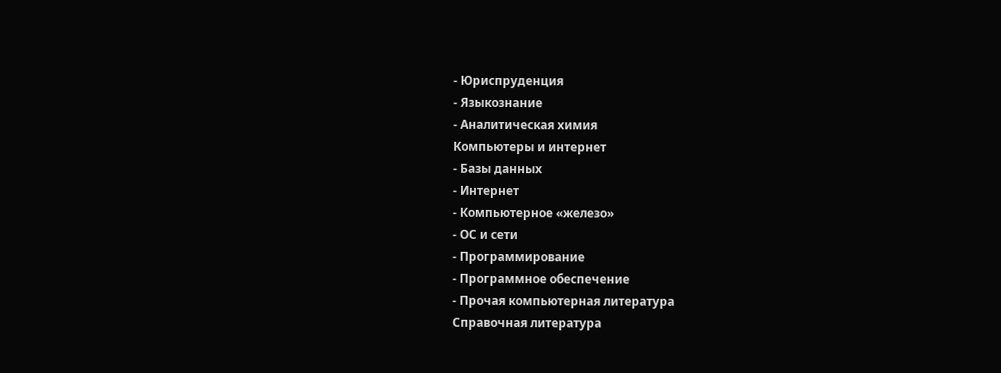- Юриспруденция
- Языкознание
- Аналитическая химия
Компьютеры и интернет
- Базы данных
- Интернет
- Компьютерное «железо»
- ОС и сети
- Программирование
- Программное обеспечение
- Прочая компьютерная литература
Справочная литература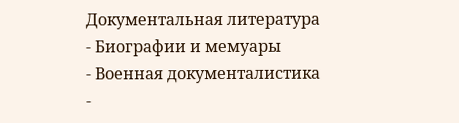Документальная литература
- Биографии и мемуары
- Военная документалистика
-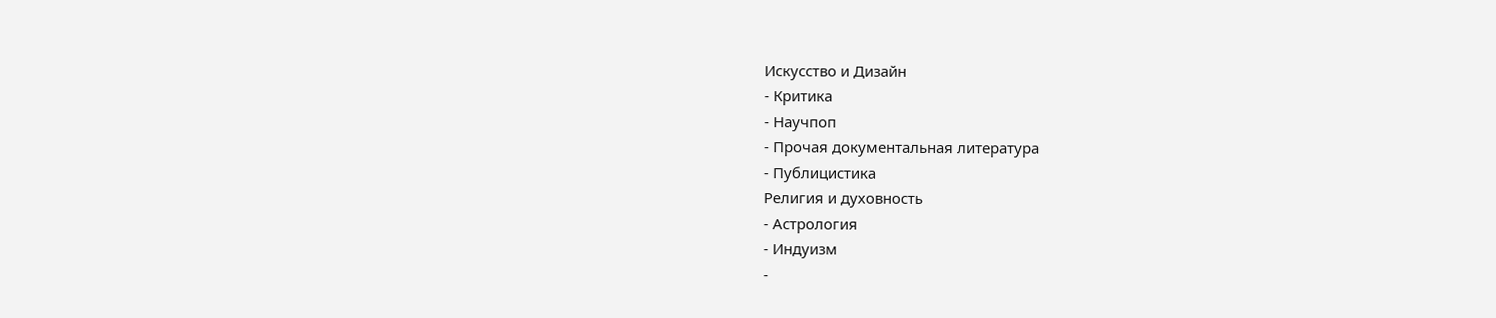Искусство и Дизайн
- Критика
- Научпоп
- Прочая документальная литература
- Публицистика
Религия и духовность
- Астрология
- Индуизм
-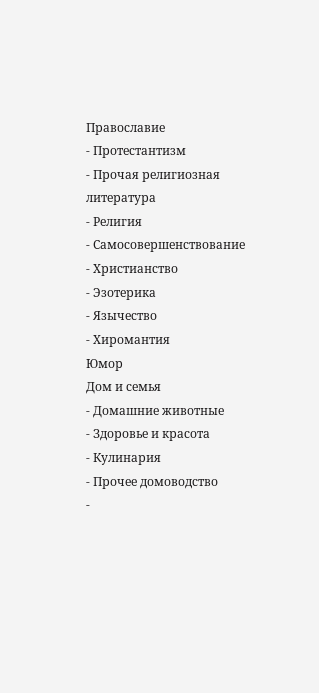Православие
- Протестантизм
- Прочая религиозная литература
- Религия
- Самосовершенствование
- Христианство
- Эзотерика
- Язычество
- Хиромантия
Юмор
Дом и семья
- Домашние животные
- Здоровье и красота
- Кулинария
- Прочее домоводство
-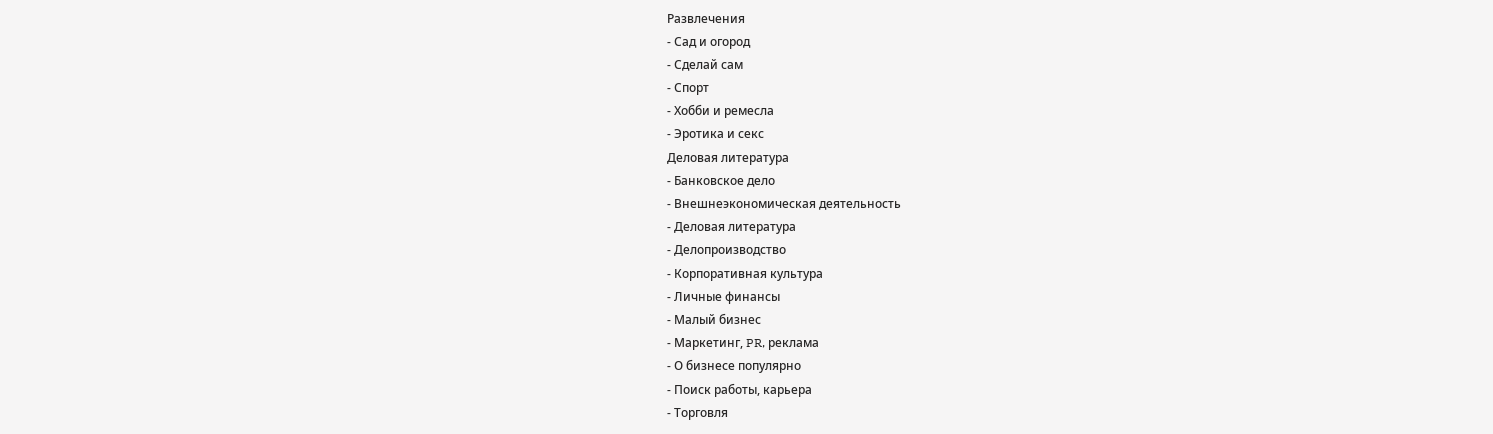Развлечения
- Сад и огород
- Сделай сам
- Спорт
- Хобби и ремесла
- Эротика и секс
Деловая литература
- Банковское дело
- Внешнеэкономическая деятельность
- Деловая литература
- Делопроизводство
- Корпоративная культура
- Личные финансы
- Малый бизнес
- Маркетинг, PR, реклама
- О бизнесе популярно
- Поиск работы, карьера
- Торговля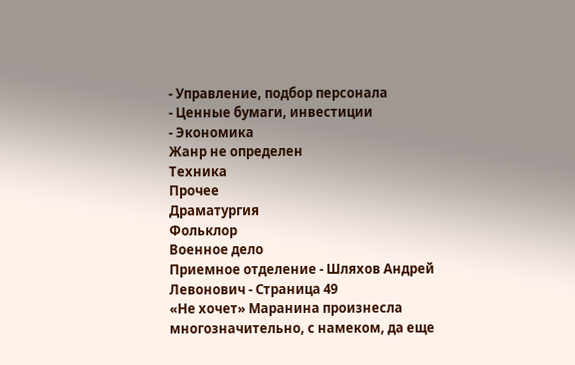- Управление, подбор персонала
- Ценные бумаги, инвестиции
- Экономика
Жанр не определен
Техника
Прочее
Драматургия
Фольклор
Военное дело
Приемное отделение - Шляхов Андрей Левонович - Страница 49
«Не хочет» Маранина произнесла многозначительно, с намеком, да еще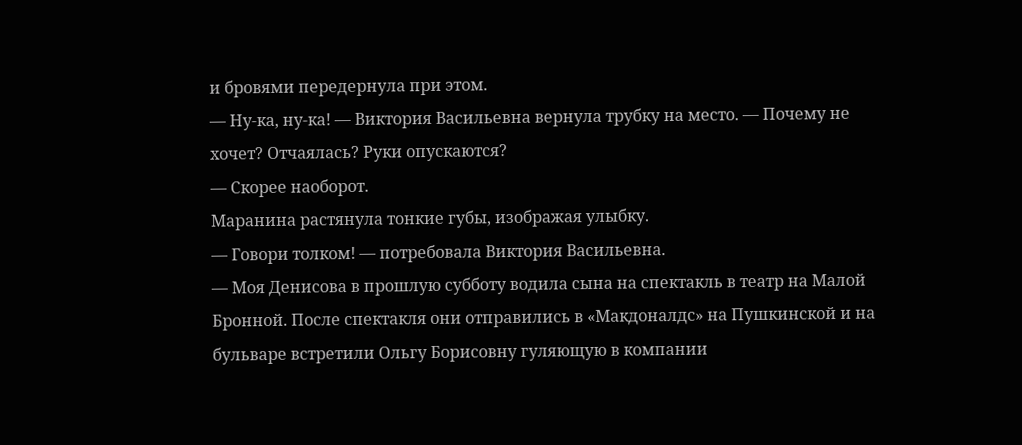и бровями передернула при этом.
— Ну-ка, ну-ка! — Виктория Васильевна вернула трубку на место. — Почему не хочет? Отчаялась? Руки опускаются?
— Скорее наоборот.
Маранина растянула тонкие губы, изображая улыбку.
— Говори толком! — потребовала Виктория Васильевна.
— Моя Денисова в прошлую субботу водила сына на спектакль в театр на Малой Бронной. После спектакля они отправились в «Макдоналдс» на Пушкинской и на бульваре встретили Ольгу Борисовну гуляющую в компании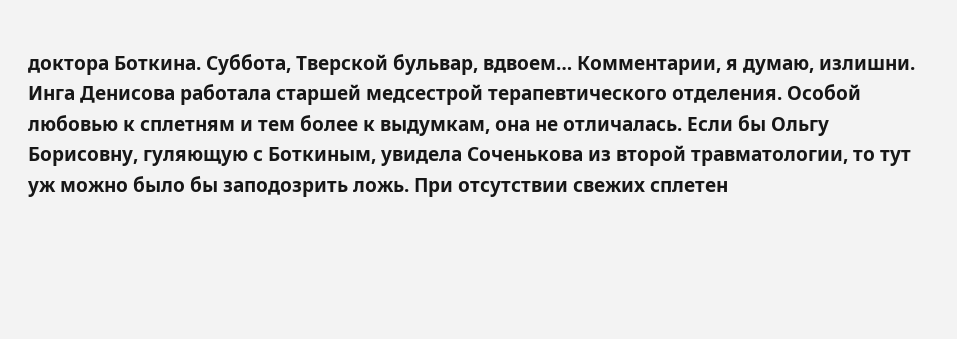доктора Боткина. Суббота, Тверской бульвар, вдвоем… Комментарии, я думаю, излишни.
Инга Денисова работала старшей медсестрой терапевтического отделения. Особой любовью к сплетням и тем более к выдумкам, она не отличалась. Если бы Ольгу Борисовну, гуляющую с Боткиным, увидела Соченькова из второй травматологии, то тут уж можно было бы заподозрить ложь. При отсутствии свежих сплетен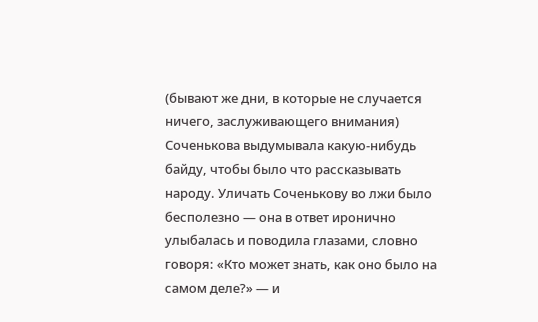(бывают же дни, в которые не случается ничего, заслуживающего внимания) Соченькова выдумывала какую-нибудь байду, чтобы было что рассказывать народу. Уличать Соченькову во лжи было бесполезно — она в ответ иронично улыбалась и поводила глазами, словно говоря: «Кто может знать, как оно было на самом деле?» — и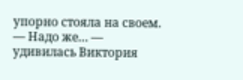упорно стояла на своем.
— Надо же… — удивилась Виктория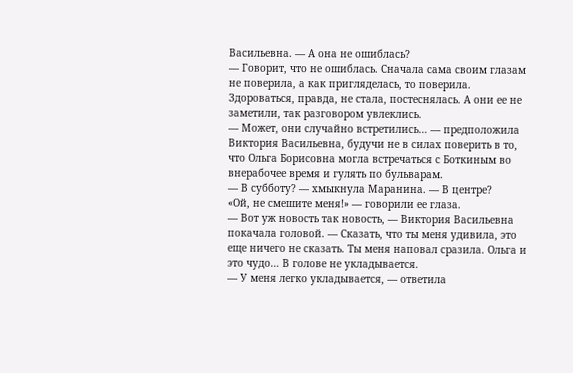Васильевна. — А она не ошиблась?
— Говорит, что не ошиблась. Сначала сама своим глазам не поверила, а как пригляделась, то поверила. Здороваться, правда, не стала, постеснялась. А они ее не заметили, так разговором увлеклись.
— Может, они случайно встретились… — предположила Виктория Васильевна, будучи не в силах поверить в то, что Ольга Борисовна могла встречаться с Боткиным во внерабочее время и гулять по бульварам.
— В субботу? — хмыкнула Маранина. — В центре?
«Ой, не смешите меня!» — говорили ее глаза.
— Вот уж новость так новость, — Виктория Васильевна покачала головой. — Сказать, что ты меня удивила, это еще ничего не сказать. Ты меня наповал сразила. Ольга и это чудо… В голове не укладывается.
— У меня легко укладывается, — ответила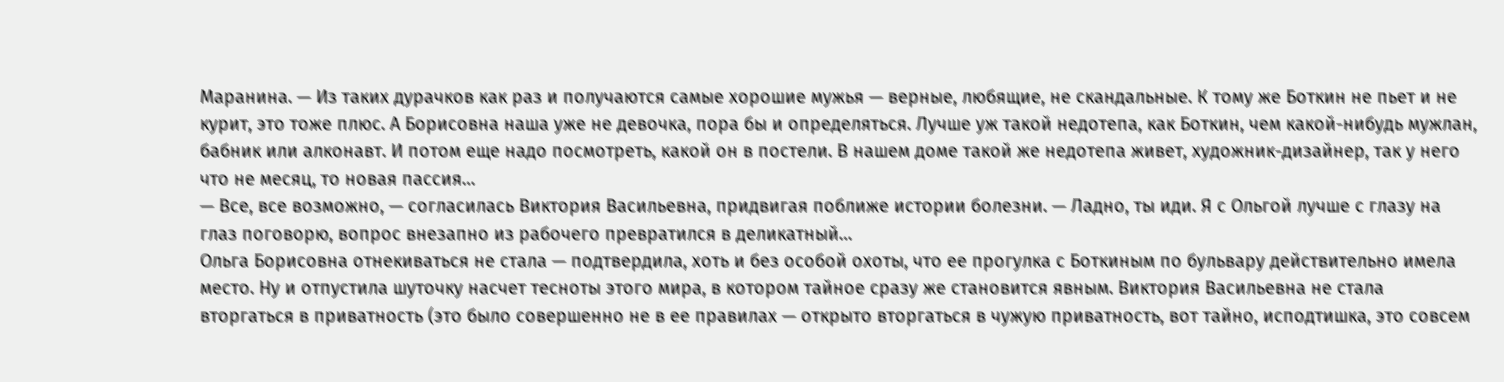Маранина. — Из таких дурачков как раз и получаются самые хорошие мужья — верные, любящие, не скандальные. К тому же Боткин не пьет и не курит, это тоже плюс. А Борисовна наша уже не девочка, пора бы и определяться. Лучше уж такой недотепа, как Боткин, чем какой-нибудь мужлан, бабник или алконавт. И потом еще надо посмотреть, какой он в постели. В нашем доме такой же недотепа живет, художник-дизайнер, так у него что не месяц, то новая пассия…
— Все, все возможно, — согласилась Виктория Васильевна, придвигая поближе истории болезни. — Ладно, ты иди. Я с Ольгой лучше с глазу на глаз поговорю, вопрос внезапно из рабочего превратился в деликатный…
Ольга Борисовна отнекиваться не стала — подтвердила, хоть и без особой охоты, что ее прогулка с Боткиным по бульвару действительно имела место. Ну и отпустила шуточку насчет тесноты этого мира, в котором тайное сразу же становится явным. Виктория Васильевна не стала вторгаться в приватность (это было совершенно не в ее правилах — открыто вторгаться в чужую приватность, вот тайно, исподтишка, это совсем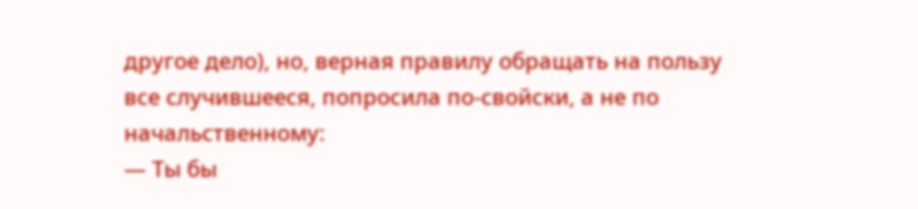другое дело), но, верная правилу обращать на пользу все случившееся, попросила по-свойски, а не по начальственному:
— Ты бы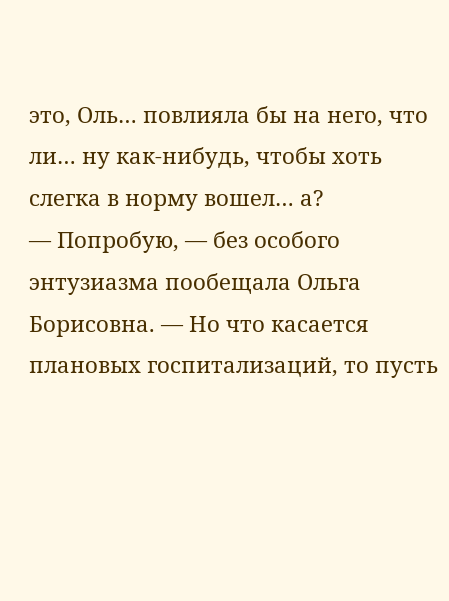это, Оль… повлияла бы на него, что ли… ну как-нибудь, чтобы хоть слегка в норму вошел… а?
— Попробую, — без особого энтузиазма пообещала Ольга Борисовна. — Но что касается плановых госпитализаций, то пусть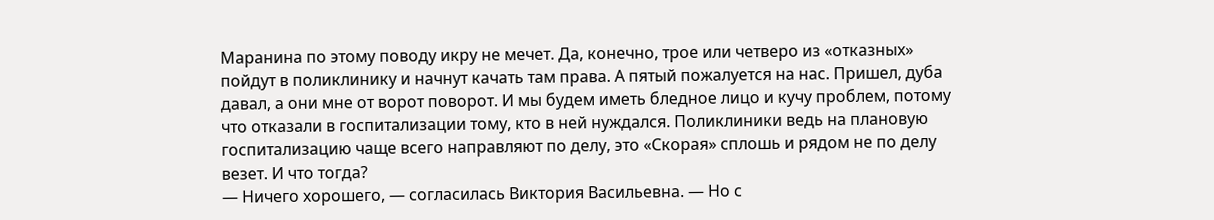Маранина по этому поводу икру не мечет. Да, конечно, трое или четверо из «отказных» пойдут в поликлинику и начнут качать там права. А пятый пожалуется на нас. Пришел, дуба давал, а они мне от ворот поворот. И мы будем иметь бледное лицо и кучу проблем, потому что отказали в госпитализации тому, кто в ней нуждался. Поликлиники ведь на плановую госпитализацию чаще всего направляют по делу, это «Скорая» сплошь и рядом не по делу везет. И что тогда?
— Ничего хорошего, — согласилась Виктория Васильевна. — Но с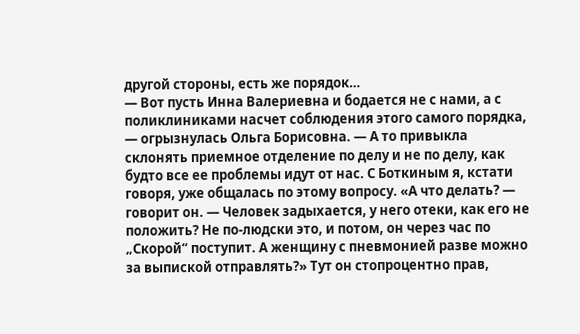другой стороны, есть же порядок…
— Вот пусть Инна Валериевна и бодается не с нами, а с поликлиниками насчет соблюдения этого самого порядка, — огрызнулась Ольга Борисовна. — А то привыкла склонять приемное отделение по делу и не по делу, как будто все ее проблемы идут от нас. С Боткиным я, кстати говоря, уже общалась по этому вопросу. «А что делать? — говорит он. — Человек задыхается, у него отеки, как его не положить? Не по-людски это, и потом, он через час по „Скорой“ поступит. А женщину с пневмонией разве можно за выпиской отправлять?» Тут он стопроцентно прав,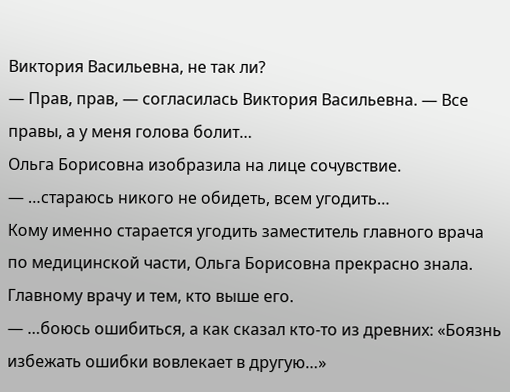Виктория Васильевна, не так ли?
— Прав, прав, — согласилась Виктория Васильевна. — Все правы, а у меня голова болит…
Ольга Борисовна изобразила на лице сочувствие.
— …стараюсь никого не обидеть, всем угодить…
Кому именно старается угодить заместитель главного врача по медицинской части, Ольга Борисовна прекрасно знала. Главному врачу и тем, кто выше его.
— …боюсь ошибиться, а как сказал кто-то из древних: «Боязнь избежать ошибки вовлекает в другую…»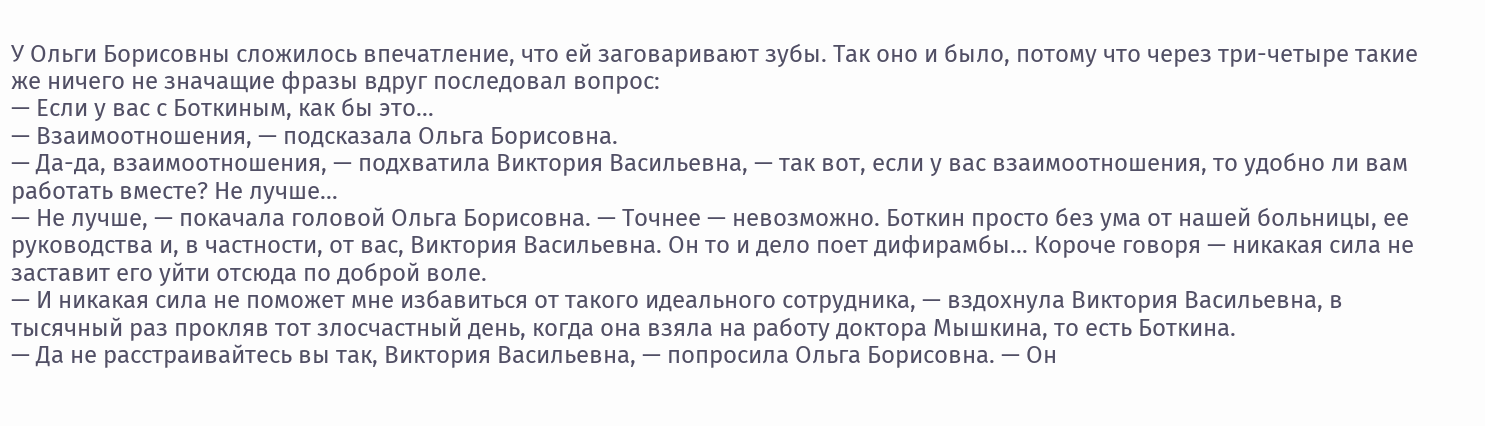У Ольги Борисовны сложилось впечатление, что ей заговаривают зубы. Так оно и было, потому что через три-четыре такие же ничего не значащие фразы вдруг последовал вопрос:
— Если у вас с Боткиным, как бы это…
— Взаимоотношения, — подсказала Ольга Борисовна.
— Да-да, взаимоотношения, — подхватила Виктория Васильевна, — так вот, если у вас взаимоотношения, то удобно ли вам работать вместе? Не лучше…
— Не лучше, — покачала головой Ольга Борисовна. — Точнее — невозможно. Боткин просто без ума от нашей больницы, ее руководства и, в частности, от вас, Виктория Васильевна. Он то и дело поет дифирамбы… Короче говоря — никакая сила не заставит его уйти отсюда по доброй воле.
— И никакая сила не поможет мне избавиться от такого идеального сотрудника, — вздохнула Виктория Васильевна, в тысячный раз прокляв тот злосчастный день, когда она взяла на работу доктора Мышкина, то есть Боткина.
— Да не расстраивайтесь вы так, Виктория Васильевна, — попросила Ольга Борисовна. — Он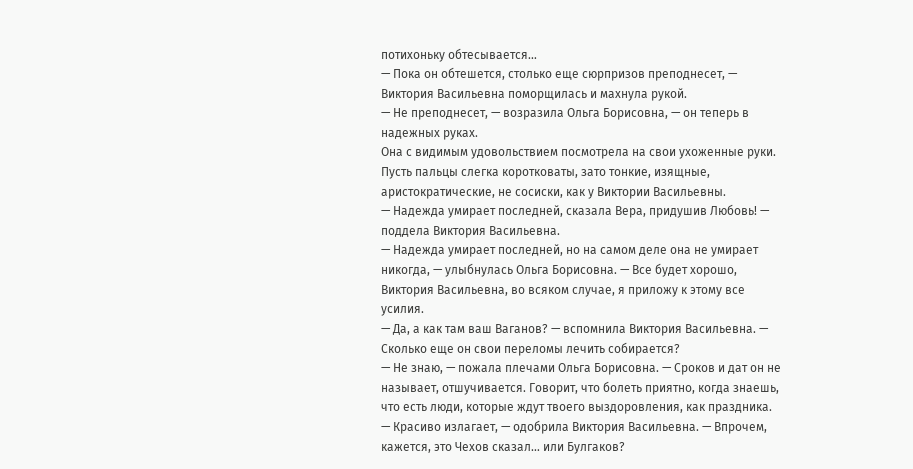потихоньку обтесывается…
— Пока он обтешется, столько еще сюрпризов преподнесет, — Виктория Васильевна поморщилась и махнула рукой.
— Не преподнесет, — возразила Ольга Борисовна, — он теперь в надежных руках.
Она с видимым удовольствием посмотрела на свои ухоженные руки. Пусть пальцы слегка коротковаты, зато тонкие, изящные, аристократические, не сосиски, как у Виктории Васильевны.
— Надежда умирает последней, сказала Вера, придушив Любовь! — поддела Виктория Васильевна.
— Надежда умирает последней, но на самом деле она не умирает никогда, — улыбнулась Ольга Борисовна. — Все будет хорошо, Виктория Васильевна, во всяком случае, я приложу к этому все усилия.
— Да, а как там ваш Ваганов? — вспомнила Виктория Васильевна. — Сколько еще он свои переломы лечить собирается?
— Не знаю, — пожала плечами Ольга Борисовна. — Сроков и дат он не называет, отшучивается. Говорит, что болеть приятно, когда знаешь, что есть люди, которые ждут твоего выздоровления, как праздника.
— Красиво излагает, — одобрила Виктория Васильевна. — Впрочем, кажется, это Чехов сказал… или Булгаков?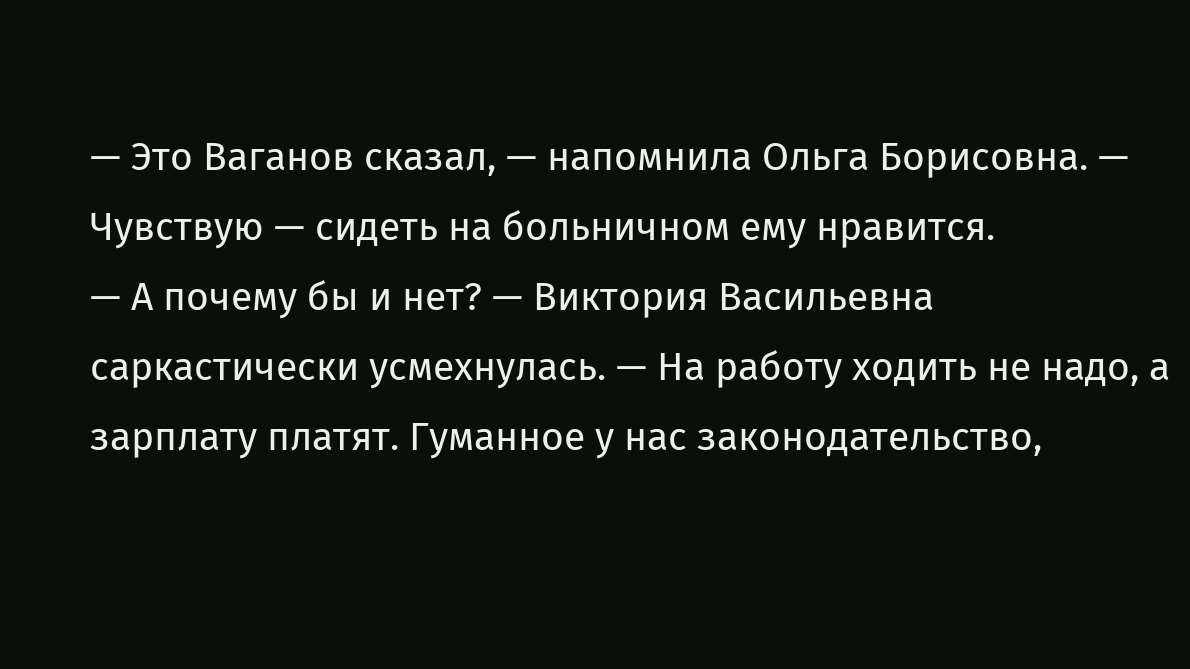— Это Ваганов сказал, — напомнила Ольга Борисовна. — Чувствую — сидеть на больничном ему нравится.
— А почему бы и нет? — Виктория Васильевна саркастически усмехнулась. — На работу ходить не надо, а зарплату платят. Гуманное у нас законодательство,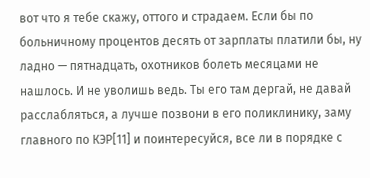вот что я тебе скажу, оттого и страдаем. Если бы по больничному процентов десять от зарплаты платили бы, ну ладно — пятнадцать, охотников болеть месяцами не нашлось. И не уволишь ведь. Ты его там дергай, не давай расслабляться, а лучше позвони в его поликлинику, заму главного по КЭР[11] и поинтересуйся, все ли в порядке с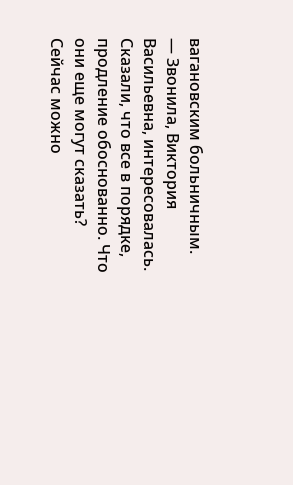вагановским больничным.
— Звонила, Виктория Васильевна, интересовалась. Сказали, что все в порядке, продление обоснованно. Что они еще могут сказать? Сейчас можно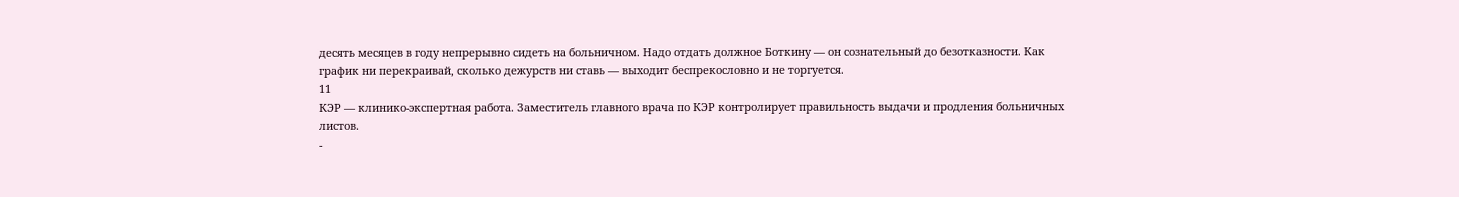десять месяцев в году непрерывно сидеть на больничном. Надо отдать должное Боткину — он сознательный до безотказности. Как график ни перекраивай, сколько дежурств ни ставь — выходит беспрекословно и не торгуется.
11
КЭР — клинико-экспертная работа. Заместитель главного врача по КЭР контролирует правильность выдачи и продления больничных листов.
-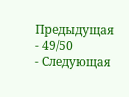Предыдущая
- 49/50
- Следующая